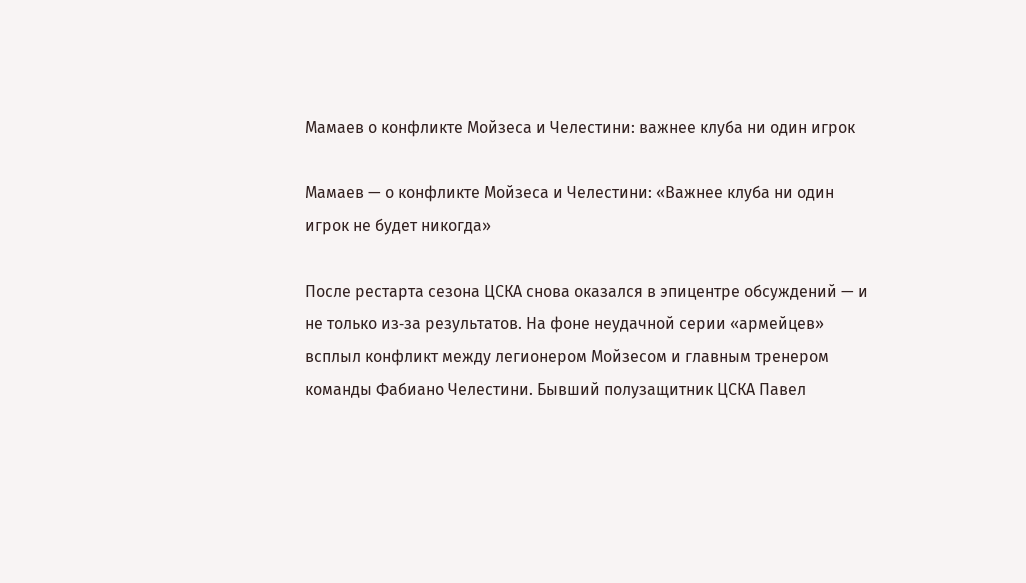Мамаев о конфликте Мойзеса и Челестини: важнее клуба ни один игрок

Мамаев — о конфликте Мойзеса и Челестини: «Важнее клуба ни один игрок не будет никогда»

После рестарта сезона ЦСКА снова оказался в эпицентре обсуждений — и не только из‑за результатов. На фоне неудачной серии «армейцев» всплыл конфликт между легионером Мойзесом и главным тренером команды Фабиано Челестини. Бывший полузащитник ЦСКА Павел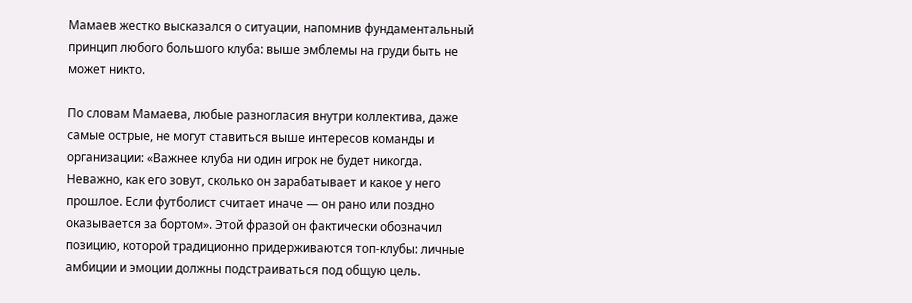Мамаев жестко высказался о ситуации, напомнив фундаментальный принцип любого большого клуба: выше эмблемы на груди быть не может никто.

По словам Мамаева, любые разногласия внутри коллектива, даже самые острые, не могут ставиться выше интересов команды и организации: «Важнее клуба ни один игрок не будет никогда. Неважно, как его зовут, сколько он зарабатывает и какое у него прошлое. Если футболист считает иначе — он рано или поздно оказывается за бортом». Этой фразой он фактически обозначил позицию, которой традиционно придерживаются топ‑клубы: личные амбиции и эмоции должны подстраиваться под общую цель.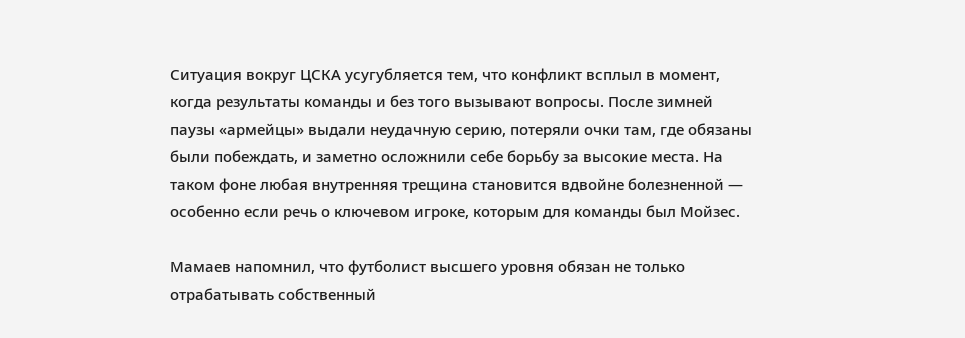Ситуация вокруг ЦСКА усугубляется тем, что конфликт всплыл в момент, когда результаты команды и без того вызывают вопросы. После зимней паузы «армейцы» выдали неудачную серию, потеряли очки там, где обязаны были побеждать, и заметно осложнили себе борьбу за высокие места. На таком фоне любая внутренняя трещина становится вдвойне болезненной — особенно если речь о ключевом игроке, которым для команды был Мойзес.

Мамаев напомнил, что футболист высшего уровня обязан не только отрабатывать собственный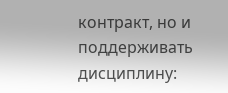контракт, но и поддерживать дисциплину: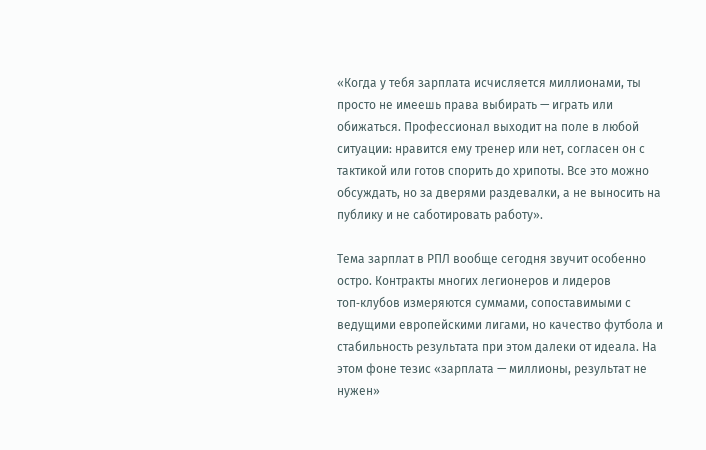«Когда у тебя зарплата исчисляется миллионами, ты просто не имеешь права выбирать — играть или обижаться. Профессионал выходит на поле в любой ситуации: нравится ему тренер или нет, согласен он с тактикой или готов спорить до хрипоты. Все это можно обсуждать, но за дверями раздевалки, а не выносить на публику и не саботировать работу».

Тема зарплат в РПЛ вообще сегодня звучит особенно остро. Контракты многих легионеров и лидеров топ‑клубов измеряются суммами, сопоставимыми с ведущими европейскими лигами, но качество футбола и стабильность результата при этом далеки от идеала. На этом фоне тезис «зарплата — миллионы, результат не нужен»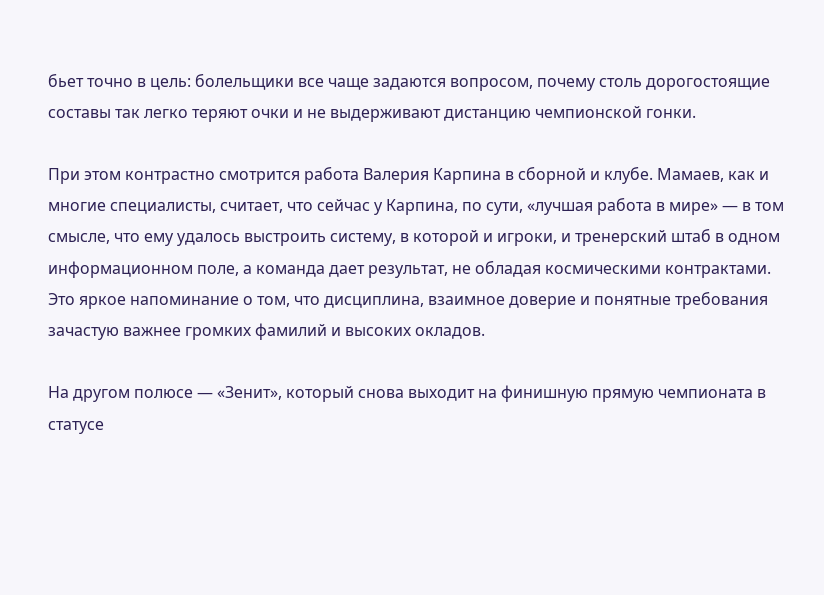бьет точно в цель: болельщики все чаще задаются вопросом, почему столь дорогостоящие составы так легко теряют очки и не выдерживают дистанцию чемпионской гонки.

При этом контрастно смотрится работа Валерия Карпина в сборной и клубе. Мамаев, как и многие специалисты, считает, что сейчас у Карпина, по сути, «лучшая работа в мире» — в том смысле, что ему удалось выстроить систему, в которой и игроки, и тренерский штаб в одном информационном поле, а команда дает результат, не обладая космическими контрактами. Это яркое напоминание о том, что дисциплина, взаимное доверие и понятные требования зачастую важнее громких фамилий и высоких окладов.

На другом полюсе — «Зенит», который снова выходит на финишную прямую чемпионата в статусе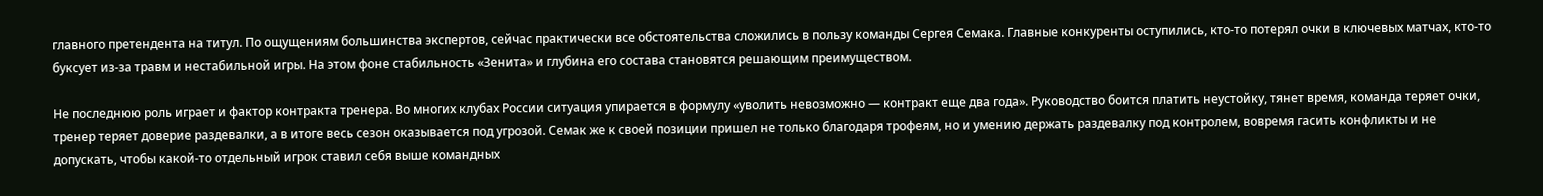главного претендента на титул. По ощущениям большинства экспертов, сейчас практически все обстоятельства сложились в пользу команды Сергея Семака. Главные конкуренты оступились, кто‑то потерял очки в ключевых матчах, кто‑то буксует из‑за травм и нестабильной игры. На этом фоне стабильность «Зенита» и глубина его состава становятся решающим преимуществом.

Не последнюю роль играет и фактор контракта тренера. Во многих клубах России ситуация упирается в формулу «уволить невозможно — контракт еще два года». Руководство боится платить неустойку, тянет время, команда теряет очки, тренер теряет доверие раздевалки, а в итоге весь сезон оказывается под угрозой. Семак же к своей позиции пришел не только благодаря трофеям, но и умению держать раздевалку под контролем, вовремя гасить конфликты и не допускать, чтобы какой‑то отдельный игрок ставил себя выше командных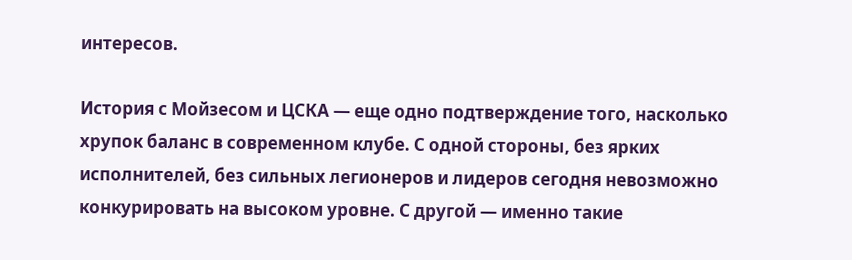интересов.

История с Мойзесом и ЦСКА — еще одно подтверждение того, насколько хрупок баланс в современном клубе. С одной стороны, без ярких исполнителей, без сильных легионеров и лидеров сегодня невозможно конкурировать на высоком уровне. С другой — именно такие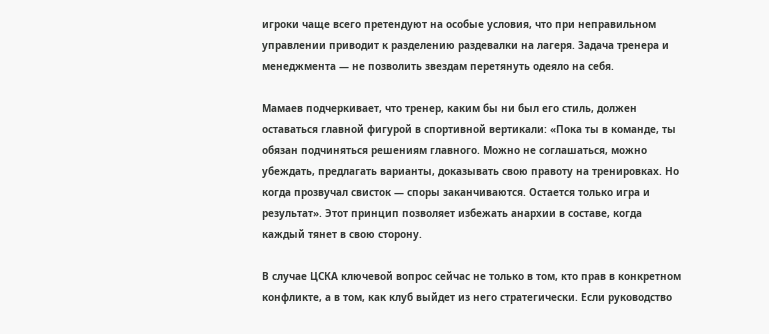игроки чаще всего претендуют на особые условия, что при неправильном управлении приводит к разделению раздевалки на лагеря. Задача тренера и менеджмента — не позволить звездам перетянуть одеяло на себя.

Мамаев подчеркивает, что тренер, каким бы ни был его стиль, должен оставаться главной фигурой в спортивной вертикали: «Пока ты в команде, ты обязан подчиняться решениям главного. Можно не соглашаться, можно убеждать, предлагать варианты, доказывать свою правоту на тренировках. Но когда прозвучал свисток — споры заканчиваются. Остается только игра и результат». Этот принцип позволяет избежать анархии в составе, когда каждый тянет в свою сторону.

В случае ЦСКА ключевой вопрос сейчас не только в том, кто прав в конкретном конфликте, а в том, как клуб выйдет из него стратегически. Если руководство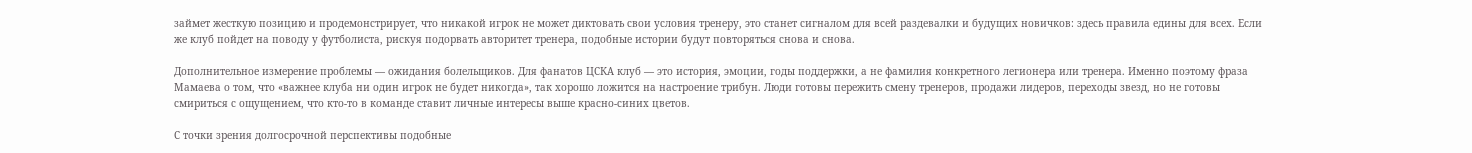займет жесткую позицию и продемонстрирует, что никакой игрок не может диктовать свои условия тренеру, это станет сигналом для всей раздевалки и будущих новичков: здесь правила едины для всех. Если же клуб пойдет на поводу у футболиста, рискуя подорвать авторитет тренера, подобные истории будут повторяться снова и снова.

Дополнительное измерение проблемы — ожидания болельщиков. Для фанатов ЦСКА клуб — это история, эмоции, годы поддержки, а не фамилия конкретного легионера или тренера. Именно поэтому фраза Мамаева о том, что «важнее клуба ни один игрок не будет никогда», так хорошо ложится на настроение трибун. Люди готовы пережить смену тренеров, продажи лидеров, переходы звезд, но не готовы смириться с ощущением, что кто‑то в команде ставит личные интересы выше красно‑синих цветов.

С точки зрения долгосрочной перспективы подобные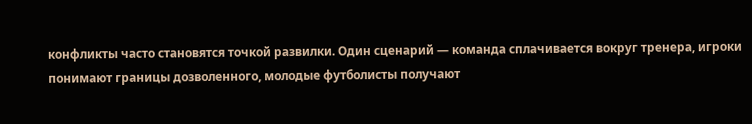конфликты часто становятся точкой развилки. Один сценарий — команда сплачивается вокруг тренера, игроки понимают границы дозволенного, молодые футболисты получают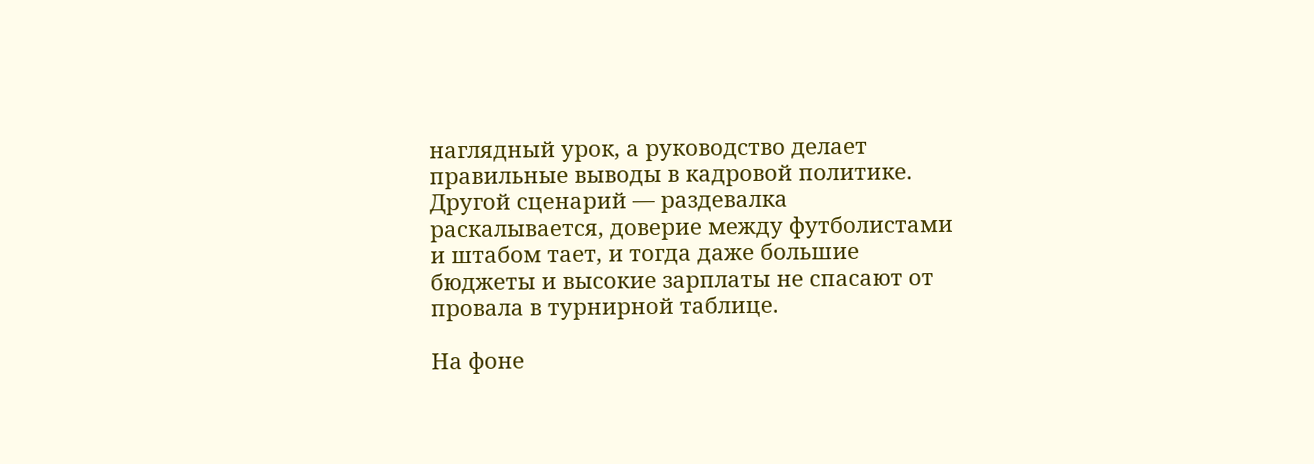наглядный урок, а руководство делает правильные выводы в кадровой политике. Другой сценарий — раздевалка раскалывается, доверие между футболистами и штабом тает, и тогда даже большие бюджеты и высокие зарплаты не спасают от провала в турнирной таблице.

На фоне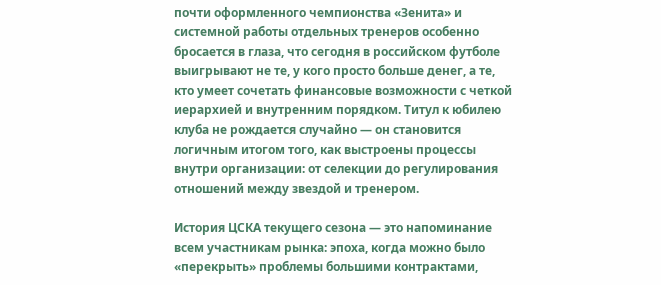почти оформленного чемпионства «Зенита» и системной работы отдельных тренеров особенно бросается в глаза, что сегодня в российском футболе выигрывают не те, у кого просто больше денег, а те, кто умеет сочетать финансовые возможности с четкой иерархией и внутренним порядком. Титул к юбилею клуба не рождается случайно — он становится логичным итогом того, как выстроены процессы внутри организации: от селекции до регулирования отношений между звездой и тренером.

История ЦСКА текущего сезона — это напоминание всем участникам рынка: эпоха, когда можно было «перекрыть» проблемы большими контрактами,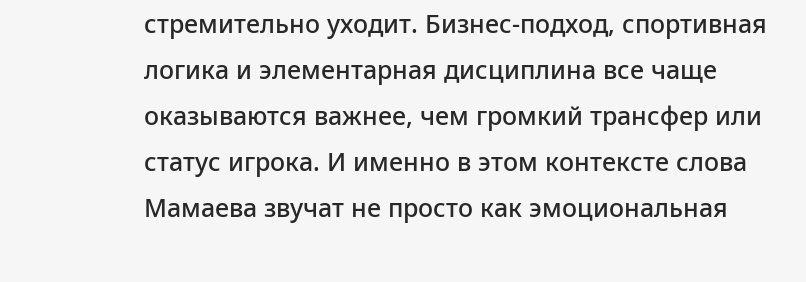стремительно уходит. Бизнес‑подход, спортивная логика и элементарная дисциплина все чаще оказываются важнее, чем громкий трансфер или статус игрока. И именно в этом контексте слова Мамаева звучат не просто как эмоциональная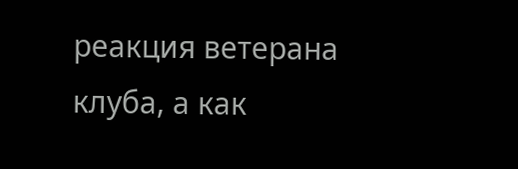реакция ветерана клуба, а как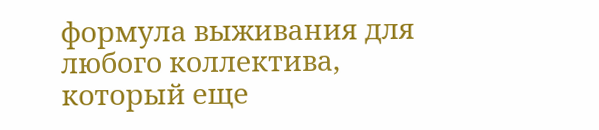формула выживания для любого коллектива, который еще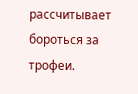рассчитывает бороться за трофеи.